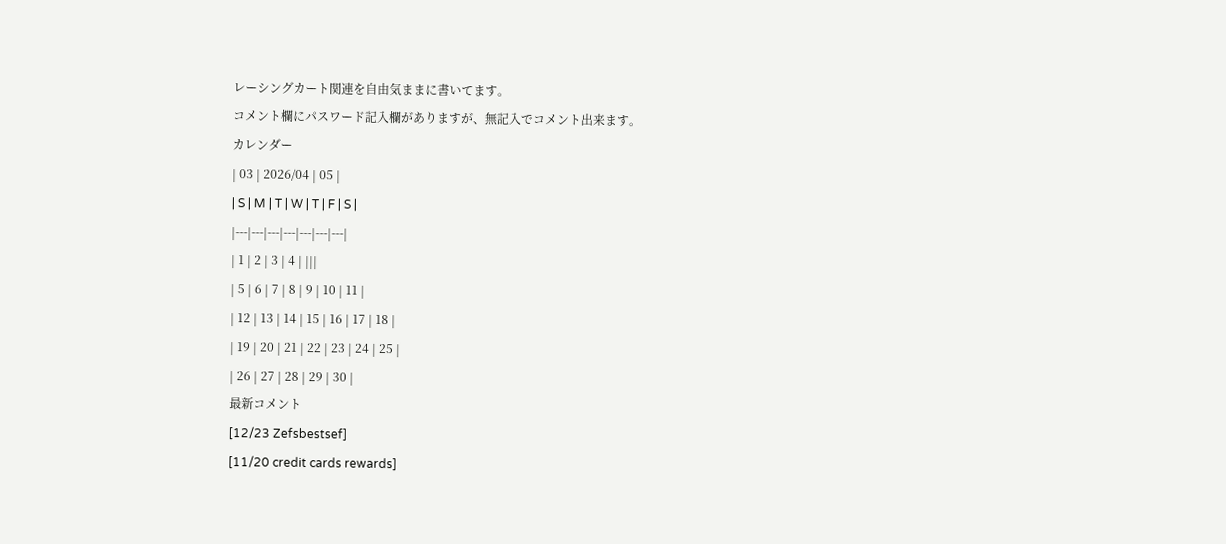レーシングカート関連を自由気ままに書いてます。
コメント欄にパスワード記入欄がありますが、無記入でコメント出来ます。
カレンダー
| 03 | 2026/04 | 05 |
| S | M | T | W | T | F | S |
|---|---|---|---|---|---|---|
| 1 | 2 | 3 | 4 | |||
| 5 | 6 | 7 | 8 | 9 | 10 | 11 |
| 12 | 13 | 14 | 15 | 16 | 17 | 18 |
| 19 | 20 | 21 | 22 | 23 | 24 | 25 |
| 26 | 27 | 28 | 29 | 30 |
最新コメント
[12/23 Zefsbestsef]
[11/20 credit cards rewards]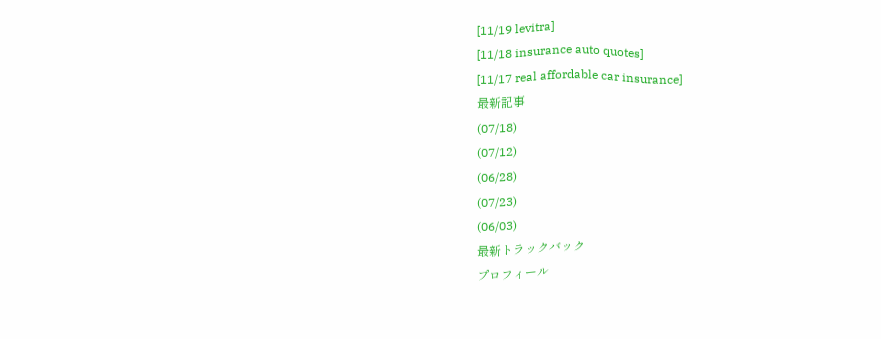[11/19 levitra]
[11/18 insurance auto quotes]
[11/17 real affordable car insurance]
最新記事
(07/18)
(07/12)
(06/28)
(07/23)
(06/03)
最新トラックバック
プロフィール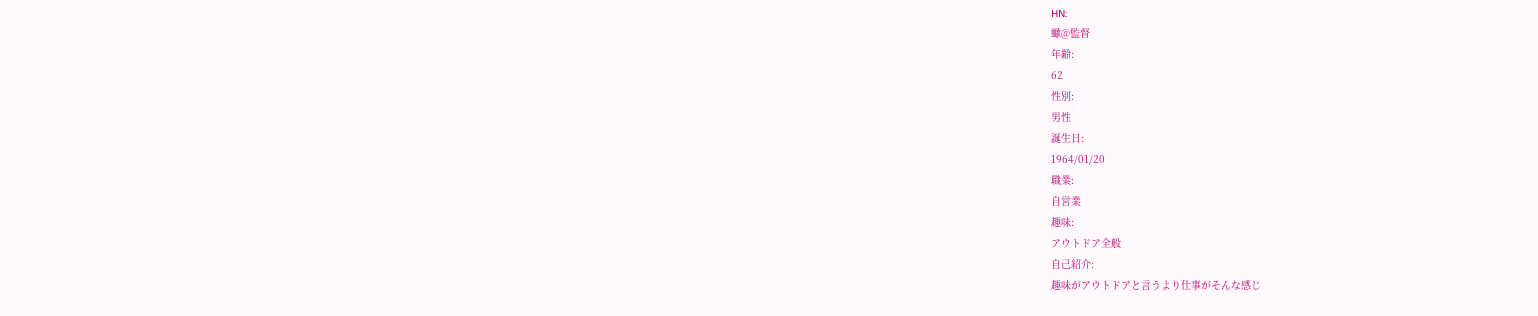HN:
蠍@監督
年齢:
62
性別:
男性
誕生日:
1964/01/20
職業:
自営業
趣味:
アウトドア全般
自己紹介:
趣味がアウトドアと言うより仕事がそんな感じ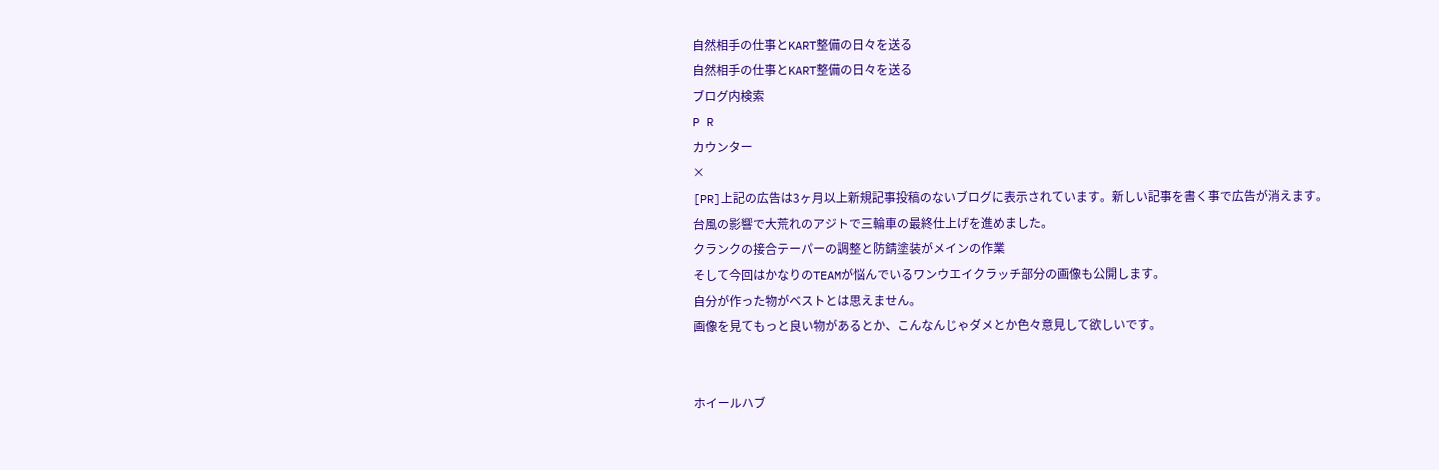自然相手の仕事とKART整備の日々を送る
自然相手の仕事とKART整備の日々を送る
ブログ内検索
P R
カウンター
×
[PR]上記の広告は3ヶ月以上新規記事投稿のないブログに表示されています。新しい記事を書く事で広告が消えます。
台風の影響で大荒れのアジトで三輪車の最終仕上げを進めました。
クランクの接合テーパーの調整と防錆塗装がメインの作業
そして今回はかなりのTEAMが悩んでいるワンウエイクラッチ部分の画像も公開します。
自分が作った物がベストとは思えません。
画像を見てもっと良い物があるとか、こんなんじゃダメとか色々意見して欲しいです。


ホイールハブ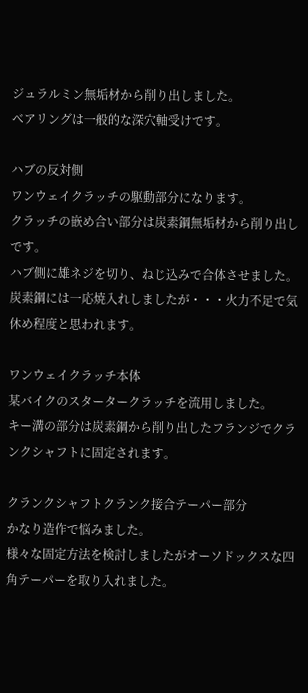ジュラルミン無垢材から削り出しました。
ベアリングは一般的な深穴軸受けです。

ハブの反対側
ワンウェイクラッチの駆動部分になります。
クラッチの嵌め合い部分は炭素鋼無垢材から削り出しです。
ハブ側に雄ネジを切り、ねじ込みで合体させました。
炭素鋼には一応焼入れしましたが・・・火力不足で気休め程度と思われます。

ワンウェイクラッチ本体
某バイクのスタータークラッチを流用しました。
キー溝の部分は炭素鋼から削り出したフランジでクランクシャフトに固定されます。

クランクシャフトクランク接合テーパー部分
かなり造作で悩みました。
様々な固定方法を検討しましたがオーソドックスな四角テーパーを取り入れました。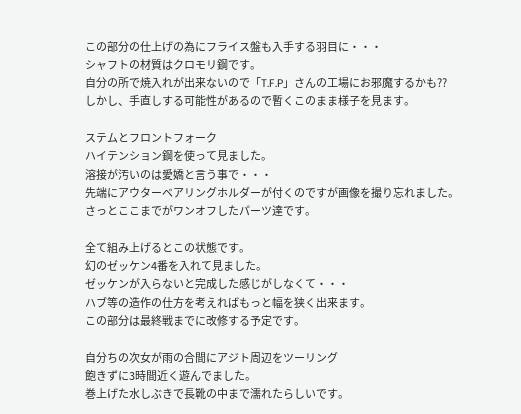この部分の仕上げの為にフライス盤も入手する羽目に・・・
シャフトの材質はクロモリ鋼です。
自分の所で焼入れが出来ないので「T.F.P」さんの工場にお邪魔するかも??
しかし、手直しする可能性があるので暫くこのまま様子を見ます。

ステムとフロントフォーク
ハイテンション鋼を使って見ました。
溶接が汚いのは愛嬌と言う事で・・・
先端にアウターベアリングホルダーが付くのですが画像を撮り忘れました。
さっとここまでがワンオフしたパーツ達です。

全て組み上げるとこの状態です。
幻のゼッケン4番を入れて見ました。
ゼッケンが入らないと完成した感じがしなくて・・・
ハブ等の造作の仕方を考えればもっと幅を狭く出来ます。
この部分は最終戦までに改修する予定です。

自分ちの次女が雨の合間にアジト周辺をツーリング
飽きずに3時間近く遊んでました。
巻上げた水しぶきで長靴の中まで濡れたらしいです。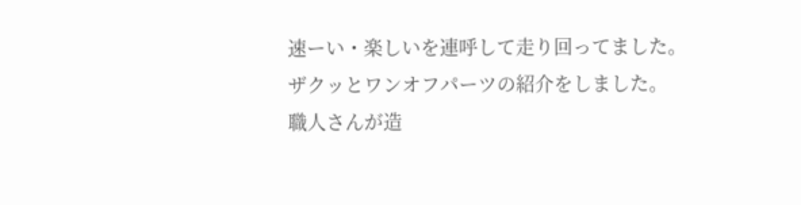速ーい・楽しいを連呼して走り回ってました。
ザクッとワンオフパーツの紹介をしました。
職人さんが造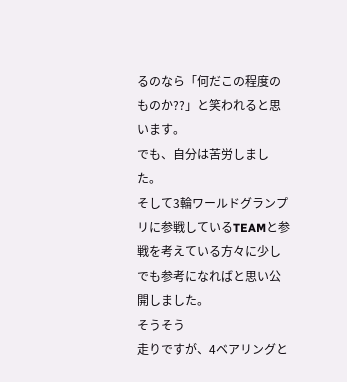るのなら「何だこの程度のものか??」と笑われると思います。
でも、自分は苦労しました。
そして3輪ワールドグランプリに参戦しているTEAMと参戦を考えている方々に少しでも参考になればと思い公開しました。
そうそう
走りですが、4ベアリングと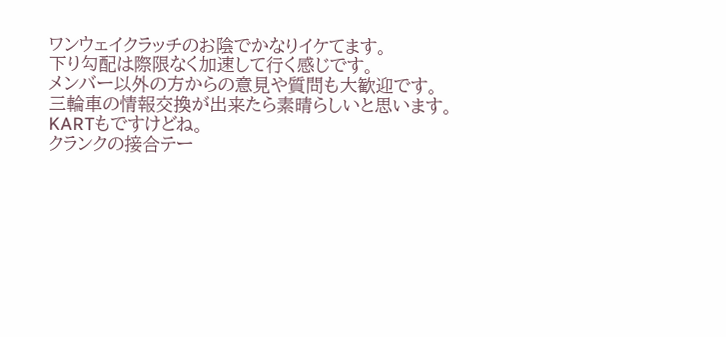ワンウェイクラッチのお陰でかなりイケてます。
下り勾配は際限なく加速して行く感じです。
メンバー以外の方からの意見や質問も大歓迎です。
三輪車の情報交換が出来たら素晴らしいと思います。
KARTもですけどね。
クランクの接合テー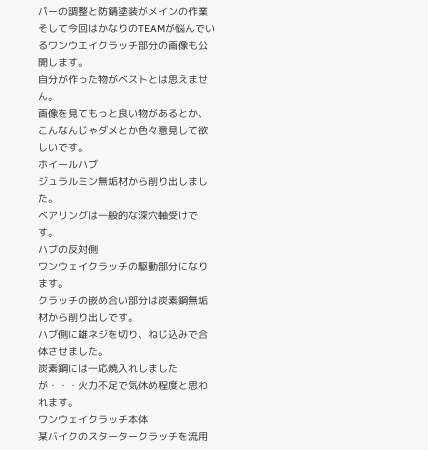パーの調整と防錆塗装がメインの作業
そして今回はかなりのTEAMが悩んでいるワンウエイクラッチ部分の画像も公開します。
自分が作った物がベストとは思えません。
画像を見てもっと良い物があるとか、こんなんじゃダメとか色々意見して欲しいです。
ホイールハブ
ジュラルミン無垢材から削り出しました。
ベアリングは一般的な深穴軸受けです。
ハブの反対側
ワンウェイクラッチの駆動部分になります。
クラッチの嵌め合い部分は炭素鋼無垢材から削り出しです。
ハブ側に雄ネジを切り、ねじ込みで合体させました。
炭素鋼には一応焼入れしましたが・・・火力不足で気休め程度と思われます。
ワンウェイクラッチ本体
某バイクのスタータークラッチを流用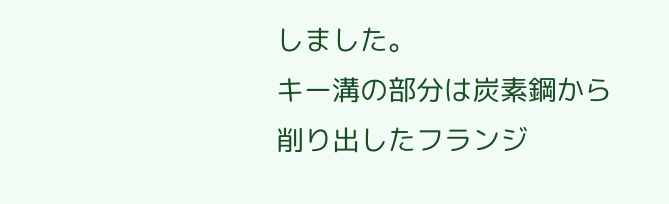しました。
キー溝の部分は炭素鋼から削り出したフランジ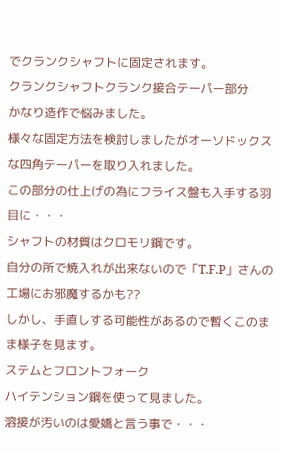でクランクシャフトに固定されます。
クランクシャフトクランク接合テーパー部分
かなり造作で悩みました。
様々な固定方法を検討しましたがオーソドックスな四角テーパーを取り入れました。
この部分の仕上げの為にフライス盤も入手する羽目に・・・
シャフトの材質はクロモリ鋼です。
自分の所で焼入れが出来ないので「T.F.P」さんの工場にお邪魔するかも??
しかし、手直しする可能性があるので暫くこのまま様子を見ます。
ステムとフロントフォーク
ハイテンション鋼を使って見ました。
溶接が汚いのは愛嬌と言う事で・・・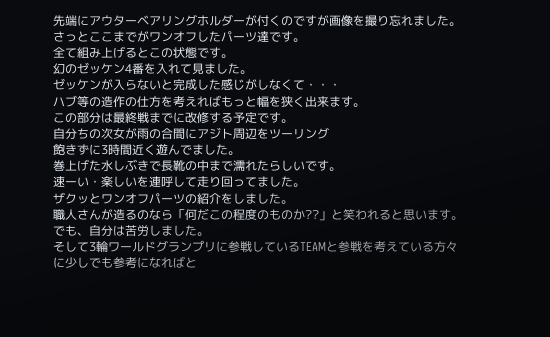先端にアウターベアリングホルダーが付くのですが画像を撮り忘れました。
さっとここまでがワンオフしたパーツ達です。
全て組み上げるとこの状態です。
幻のゼッケン4番を入れて見ました。
ゼッケンが入らないと完成した感じがしなくて・・・
ハブ等の造作の仕方を考えればもっと幅を狭く出来ます。
この部分は最終戦までに改修する予定です。
自分ちの次女が雨の合間にアジト周辺をツーリング
飽きずに3時間近く遊んでました。
巻上げた水しぶきで長靴の中まで濡れたらしいです。
速ーい・楽しいを連呼して走り回ってました。
ザクッとワンオフパーツの紹介をしました。
職人さんが造るのなら「何だこの程度のものか??」と笑われると思います。
でも、自分は苦労しました。
そして3輪ワールドグランプリに参戦しているTEAMと参戦を考えている方々に少しでも参考になればと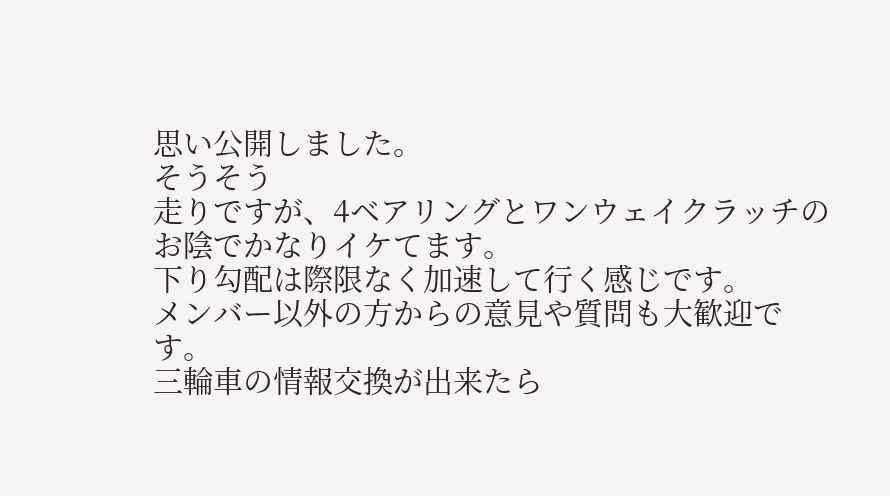思い公開しました。
そうそう
走りですが、4ベアリングとワンウェイクラッチのお陰でかなりイケてます。
下り勾配は際限なく加速して行く感じです。
メンバー以外の方からの意見や質問も大歓迎です。
三輪車の情報交換が出来たら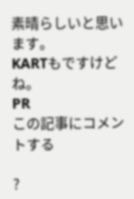素晴らしいと思います。
KARTもですけどね。
PR
この記事にコメントする

?